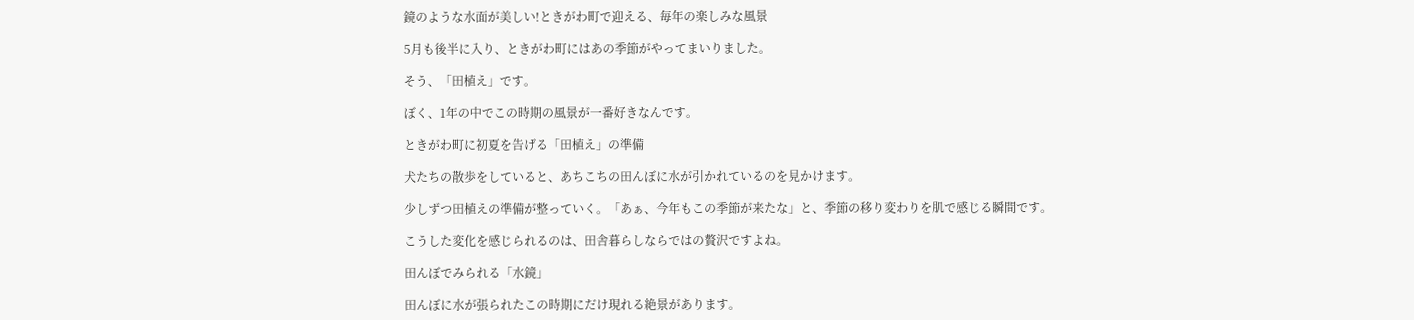鏡のような水面が美しい!ときがわ町で迎える、毎年の楽しみな風景

5月も後半に入り、ときがわ町にはあの季節がやってまいりました。

そう、「田植え」です。

ぼく、1年の中でこの時期の風景が一番好きなんです。

ときがわ町に初夏を告げる「田植え」の準備

犬たちの散歩をしていると、あちこちの田んぼに水が引かれているのを見かけます。

少しずつ田植えの準備が整っていく。「あぁ、今年もこの季節が来たな」と、季節の移り変わりを肌で感じる瞬間です。

こうした変化を感じられるのは、田舎暮らしならではの贅沢ですよね。

田んぼでみられる「水鏡」

田んぼに水が張られたこの時期にだけ現れる絶景があります。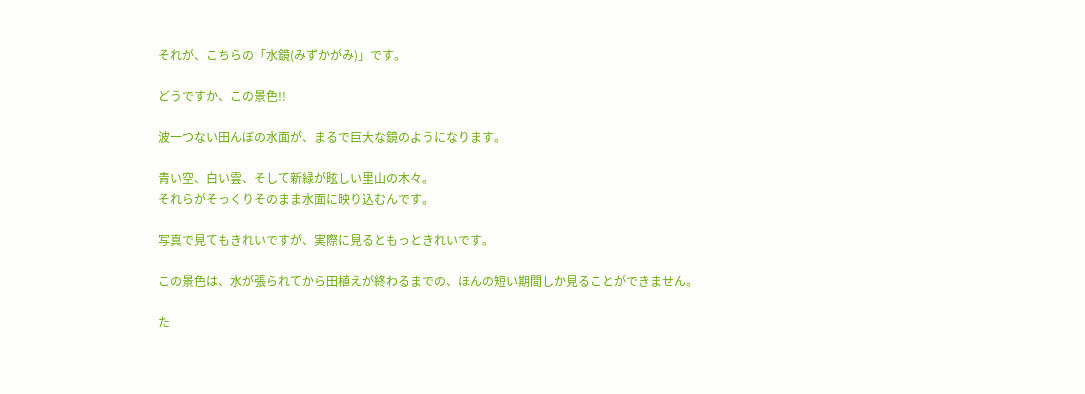それが、こちらの「水鏡(みずかがみ)」です。

どうですか、この景色!!

波一つない田んぼの水面が、まるで巨大な鏡のようになります。

青い空、白い雲、そして新緑が眩しい里山の木々。
それらがそっくりそのまま水面に映り込むんです。

写真で見てもきれいですが、実際に見るともっときれいです。

この景色は、水が張られてから田植えが終わるまでの、ほんの短い期間しか見ることができません。

た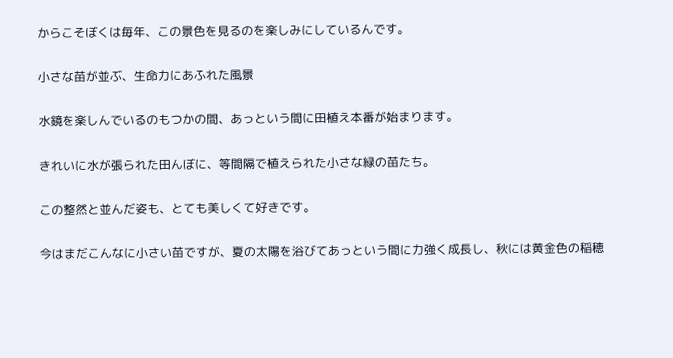からこそぼくは毎年、この景色を見るのを楽しみにしているんです。

小さな苗が並ぶ、生命力にあふれた風景

水鏡を楽しんでいるのもつかの間、あっという間に田植え本番が始まります。

きれいに水が張られた田んぼに、等間隔で植えられた小さな緑の苗たち。

この整然と並んだ姿も、とても美しくて好きです。

今はまだこんなに小さい苗ですが、夏の太陽を浴びてあっという間に力強く成長し、秋には黄金色の稲穂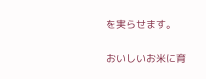を実らせます。

おいしいお米に育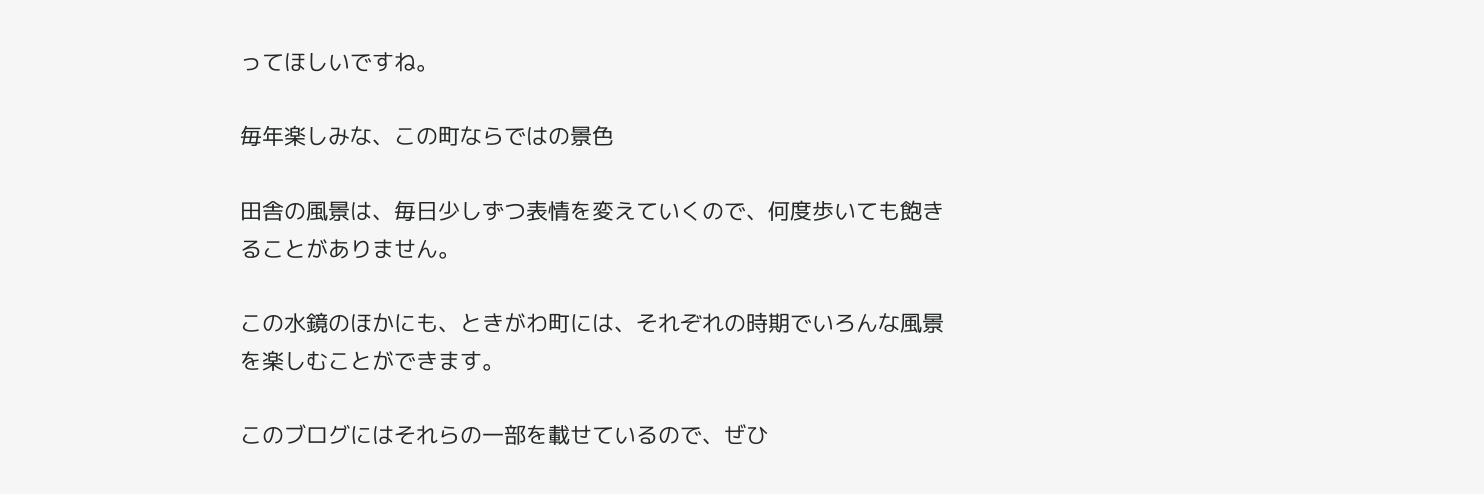ってほしいですね。

毎年楽しみな、この町ならではの景色

田舎の風景は、毎日少しずつ表情を変えていくので、何度歩いても飽きることがありません。

この水鏡のほかにも、ときがわ町には、それぞれの時期でいろんな風景を楽しむことができます。

このブログにはそれらの一部を載せているので、ぜひ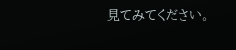見てみてください。